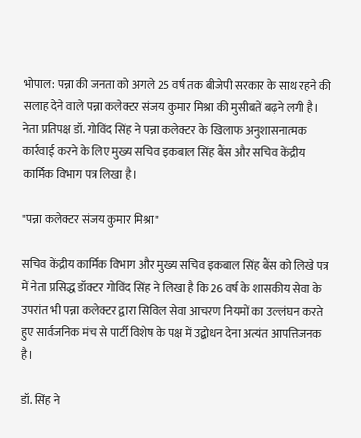भोपाल: पन्ना की जनता को अगले 25 वर्ष तक बीजेपी सरकार के साथ रहने की सलाह देने वाले पन्ना कलेक्टर संजय कुमार मिश्रा की मुसीबतें बढ़ने लगी है। नेता प्रतिपक्ष डॉ. गोविंद सिंह ने पन्ना कलेक्टर के खिलाफ अनुशासनात्मक कार्रवाई करने के लिए मुख्य सचिव इकबाल सिंह बैंस और सचिव केंद्रीय कार्मिक विभाग पत्र लिखा है।

"पन्ना कलेक्टर संजय कुमार मिश्रा"

सचिव केंद्रीय कार्मिक विभाग और मुख्य सचिव इकबाल सिंह बैंस को लिखे पत्र में नेता प्रसिद्ध डॉक्टर गोविंद सिंह ने लिखा है कि 26 वर्ष के शासकीय सेवा के उपरांत भी पन्ना कलेक्टर द्वारा सिविल सेवा आचरण नियमों का उल्लंघन करते हुए सार्वजनिक मंच से पार्टी विशेष के पक्ष में उद्बोधन देना अत्यंत आपत्तिजनक है।

डॉ. सिंह ने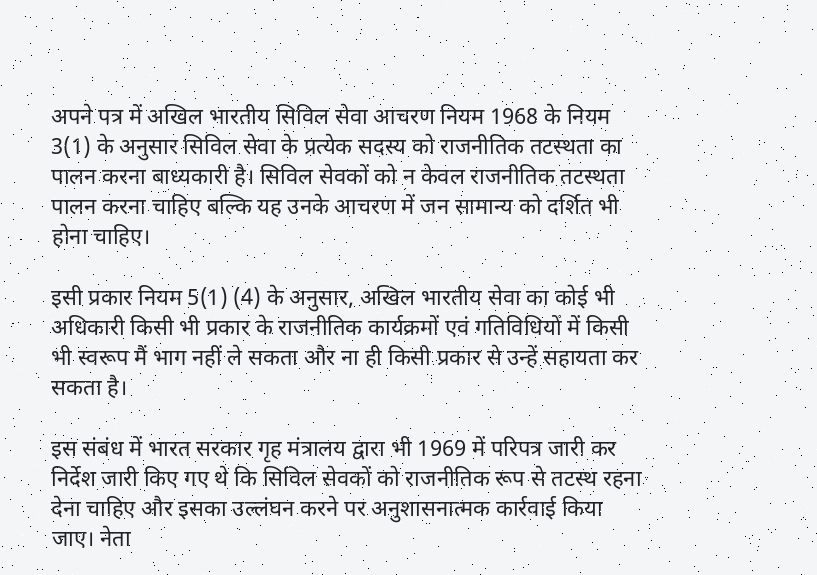अपने पत्र में अखिल भारतीय सिविल सेवा आचरण नियम 1968 के नियम 3(1) के अनुसार सिविल सेवा के प्रत्येक सदस्य को राजनीतिक तटस्थता का पालन करना बाध्यकारी है। सिविल सेवकों को न केवल राजनीतिक तटस्थता पालन करना चाहिए बल्कि यह उनके आचरण में जन सामान्य को दर्शित भी होना चाहिए।

इसी प्रकार नियम 5(1) (4) के अनुसार, अखिल भारतीय सेवा का कोई भी अधिकारी किसी भी प्रकार के राजनीतिक कार्यक्रमों एवं गतिविधियों में किसी भी स्वरूप मैं भाग नहीं ले सकता और ना ही किसी प्रकार से उन्हें सहायता कर सकता है।

इस संबंध में भारत सरकार गृह मंत्रालय द्वारा भी 1969 में परिपत्र जारी कर निर्देश जारी किए गए थे कि सिविल सेवकों को राजनीतिक रूप से तटस्थ रहना देना चाहिए और इसका उल्लंघन करने पर अनुशासनात्मक कार्रवाई किया जाए। नेता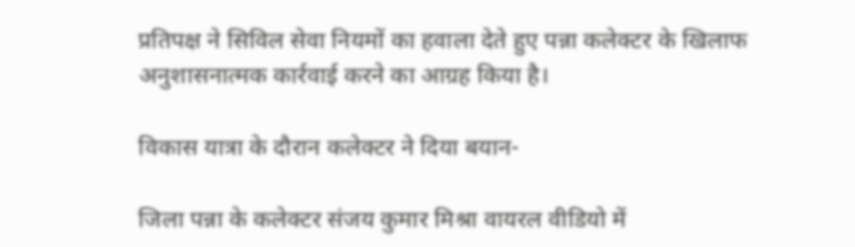प्रतिपक्ष ने सिविल सेवा नियमों का हवाला देते हुए पन्ना कलेक्टर के खिलाफ अनुशासनात्मक कार्रवाई करने का आग्रह किया है।

विकास यात्रा के दौरान कलेक्टर ने दिया बयान-

जिला पन्ना के कलेक्टर संजय कुमार मिश्रा वायरल वीडियो में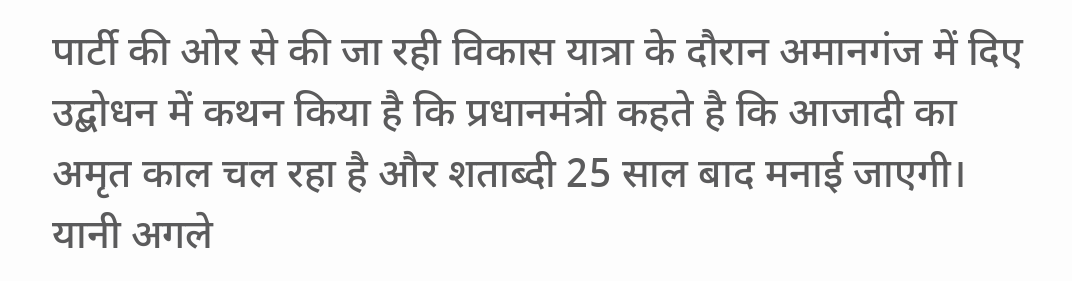पार्टी की ओर से की जा रही विकास यात्रा के दौरान अमानगंज में दिए उद्बोधन में कथन किया है कि प्रधानमंत्री कहते है कि आजादी का अमृत काल चल रहा है और शताब्दी 25 साल बाद मनाई जाएगी। यानी अगले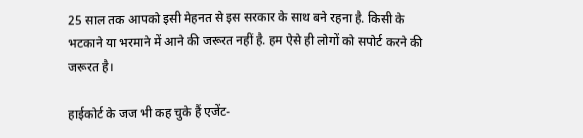25 साल तक आपको इसी मेहनत से इस सरकार के साथ बने रहना है. किसी के भटकाने या भरमाने में आने की जरूरत नहीं है. हम ऐसे ही लोगों को सपोर्ट करने की जरूरत है।

हाईकोर्ट के जज भी कह चुके हैं एजेंट-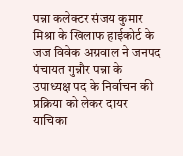पन्ना कलेक्टर संजय कुमार मिश्रा के खिलाफ हाईकोर्ट के जज विवेक अग्रवाल ने जनपद पंचायत गुन्नौर पन्ना के उपाध्यक्ष पद के निर्वाचन की प्रक्रिया को लेकर दायर याचिका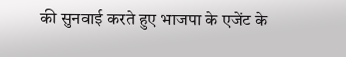की सुनवाई करते हुए भाजपा के एजेंट के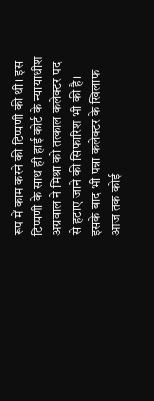रूप में काम करने की टिप्पणी की थी। इस टिप्पणी के साथ ही हाई कोर्ट के न्यायाधीश अग्रवाल ने मिश्रा को तत्काल कलेक्टर पद से हटाए जाने की सिफारिश भी की है। इसके बाद भी पन्ना कलेक्टर के खिलाफ आज तक कोई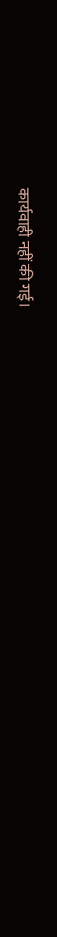कार्यवाही नहीं की गई।